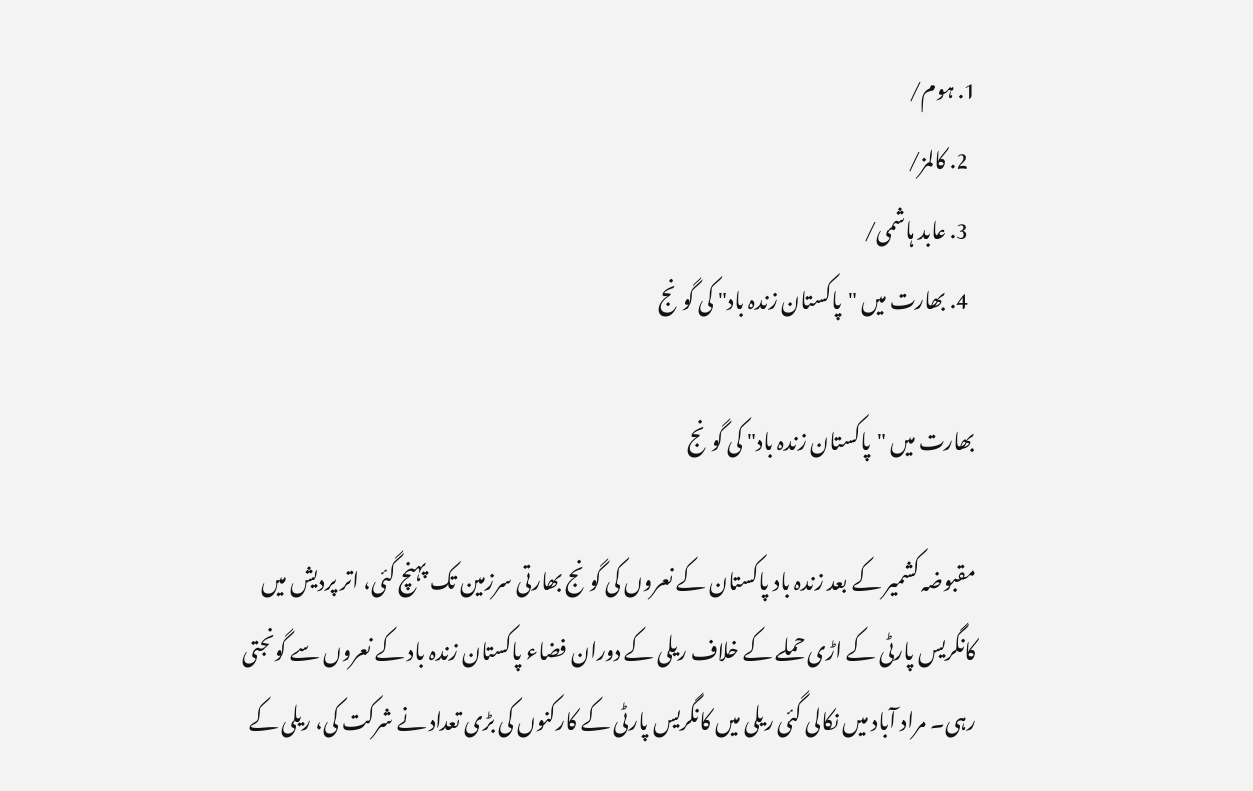1. ہوم/
  2. کالمز/
  3. عابد ہاشمی/
  4. بھارت میں "پاکستان زندہ باد" کی گونج

بھارت میں "پاکستان زندہ باد" کی گونج

مقبوضہ کشمیر کے بعد زندہ باد پاکستان کے نعروں کی گونج بھارتی سرزمین تک پہنچ گئی، اتر پردیش میں کانگریس پارٹی کے اڑی حملے کے خلاف ریلی کے دوران فضاء پاکستان زندہ باد کے نعروں سے گونجتی رہی۔ مراد آباد میں نکالی گئی ریلی میں کانگریس پارٹی کے کارکنوں کی بڑی تعداد نے شرکت کی، ریلی کے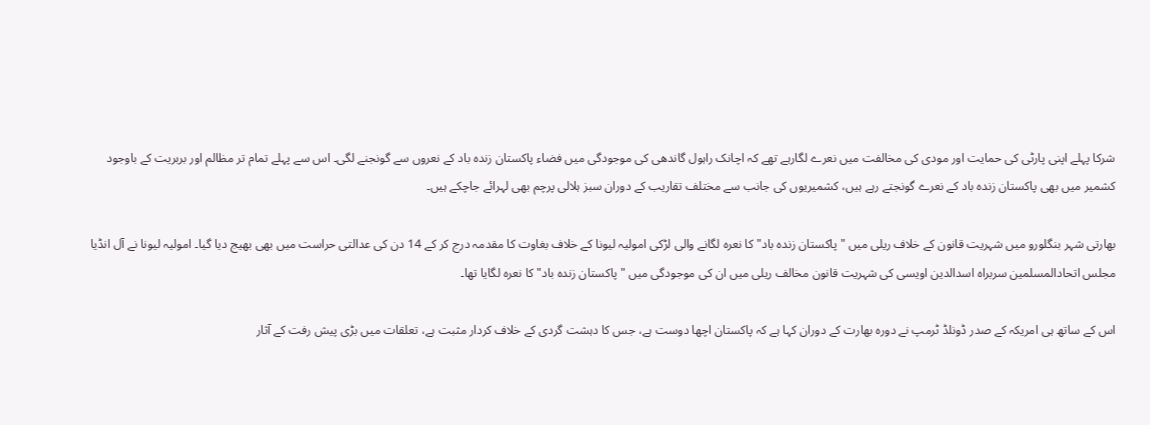شرکا پہلے اپنی پارٹی کی حمایت اور مودی کی مخالفت میں نعرے لگارہے تھے کہ اچانک راہول گاندھی کی موجودگی میں فضاء پاکستان زندہ باد کے نعروں سے گونجنے لگی۔ اس سے پہلے تمام تر مظالم اور بربریت کے باوجود کشمیر میں بھی پاکستان زندہ باد کے نعرے گونجتے رہے ہیں، کشمیریوں کی جانب سے مختلف تقاریب کے دوران سبز ہلالی پرچم بھی لہرائے جاچکے ہیں۔

بھارتی شہر بنگلورو میں شہریت قانون کے خلاف ریلی میں "پاکستان زندہ باد" کا نعرہ لگانے والی لڑکی امولیہ لیونا کے خلاف بغاوت کا مقدمہ درج کر کے 14 دن کی عدالتی حراست میں بھی بھیج دیا گیا۔ امولیہ لیونا نے آل انڈیا مجلس اتحادالمسلمین سربراہ اسدالدین اویسی کی شہریت قانون مخالف ریلی میں ان کی موجودگی میں "پاکستان زندہ باد" کا نعرہ لگایا تھا۔

اس کے ساتھ ہی امریکہ کے صدر ڈونلڈ ٹرمپ نے دورہ بھارت کے دوران کہا ہے کہ پاکستان اچھا دوست ہے، جس کا دہشت گردی کے خلاف کردار مثبت ہے، تعلقات میں بڑی پیش رفت کے آثار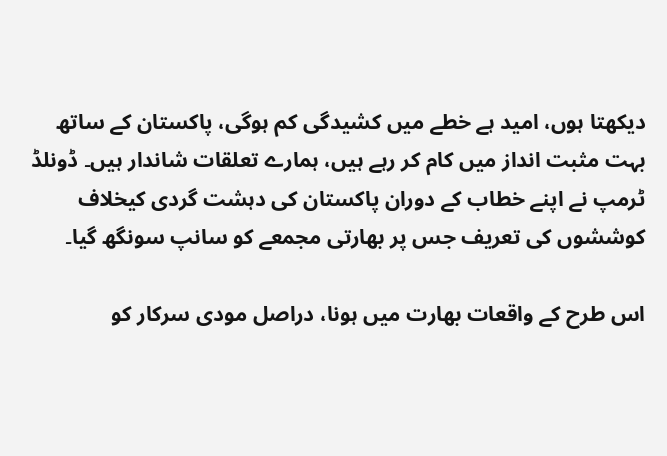دیکھتا ہوں، امید ہے خطے میں کشیدگی کم ہوگی، پاکستان کے ساتھ بہت مثبت انداز میں کام کر رہے ہیں، ہمارے تعلقات شاندار ہیں۔ ڈونلڈ ٹرمپ نے اپنے خطاب کے دوران پاکستان کی دہشت گردی کیخلاف کوششوں کی تعریف جس پر بھارتی مجمعے کو سانپ سونگھ گیا۔

اس طرح کے واقعات بھارت میں ہونا، دراصل مودی سرکار کو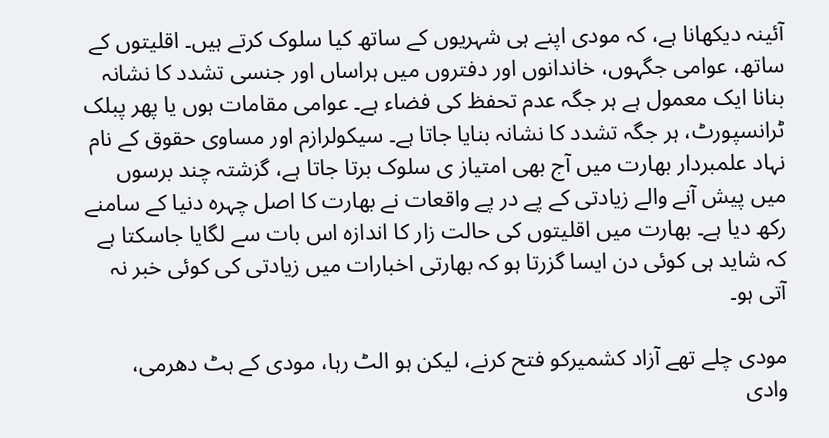آئینہ دیکھانا ہے، کہ مودی اپنے ہی شہریوں کے ساتھ کیا سلوک کرتے ہیں۔ اقلیتوں کے ساتھ، عوامی جگہوں، خاندانوں اور دفتروں میں ہراساں اور جنسی تشدد کا نشانہ بنانا ایک معمول ہے ہر جگہ عدم تحفظ کی فضاء ہے۔ عوامی مقامات ہوں یا پھر پبلک ٹرانسپورٹ، ہر جگہ تشدد کا نشانہ بنایا جاتا ہے۔ سیکولرازم اور مساوی حقوق کے نام نہاد علمبردار بھارت میں آج بھی امتیاز ی سلوک برتا جاتا ہے، گزشتہ چند برسوں میں پیش آنے والے زیادتی کے پے در پے واقعات نے بھارت کا اصل چہرہ دنیا کے سامنے رکھ دیا ہے۔ بھارت میں اقلیتوں کی حالت زار کا اندازہ اس بات سے لگایا جاسکتا ہے کہ شاید ہی کوئی دن ایسا گزرتا ہو کہ بھارتی اخبارات میں زیادتی کی کوئی خبر نہ آتی ہو۔

مودی چلے تھے آزاد کشمیرکو فتح کرنے، لیکن ہو الٹ رہا، مودی کے ہٹ دھرمی، وادی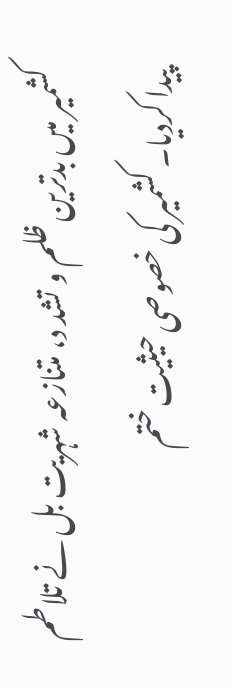کشمیر میں بدترین ظلم و تشد د، متنازعہ شہریت بل نے تلاطم پیدا کردیا۔ کشمیر کی خصوصی حیثیت ختم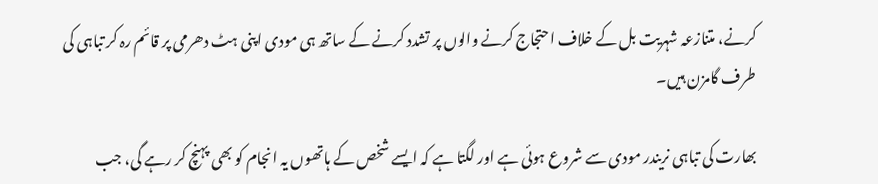کرنے، متنازعہ شہریت بل کے خلاف احتجاج کرنے والوں پر تشدد کرنے کے ساتھ ہی مودی اپنی ہٹ دھرمی پر قائم رہ کر تباہی کی طرف گامزن ہیں۔

بھارت کی تباہی نریندر مودی سے شروع ہوئی ہے اور لگتا ہے کہ ایسے شخص کے ہاتھوں یہ انجام کو بھی پہنچ کر رہے گی، جب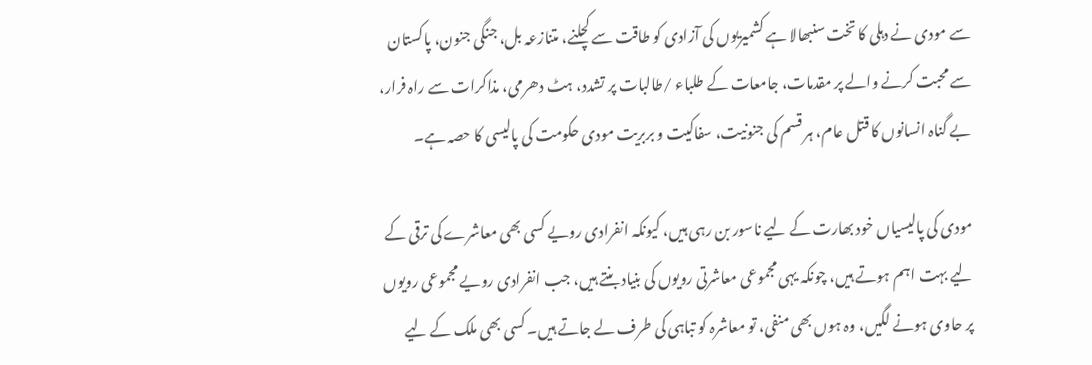سے مودی نے دہلی کا تخت سنبھالا ہے کشمیریوں کی آزادی کو طاقت سے کچلنے، متنازعہ بل، جنگی جنون، پاکستان سے محبت کرنے والے پر مقدمات، جامعات کے طلباء /طالبات پر تشدد، ہٹ دھرمی، مذاکرات سے راہ فرار، بے گناہ انسانوں کا قتل عام، ہر قسم کی جنونیت، سفاکیت و بربریت مودی حکومت کی پالیسی کا حصہ ہے۔

مودی کی پالیسیاں خود بھارت کے لیے ناسور بن رہی ہیں، کیونکہ انفرادی رویے کسی بھی معاشرے کی ترقی کے لیے بہت اہم ہوتے ہیں، چونکہ یہی مجموعی معاشرتی رویوں کی بنیاد بنتے ہیں، جب انفرادی رویے مجموعی رویوں پر حاوی ہونے لگیں، وہ ہوں بھی منفی، تو معاشرہ کو تباہی کی طرف لے جاتے ہیں۔ کسی بھی ملک کے لیے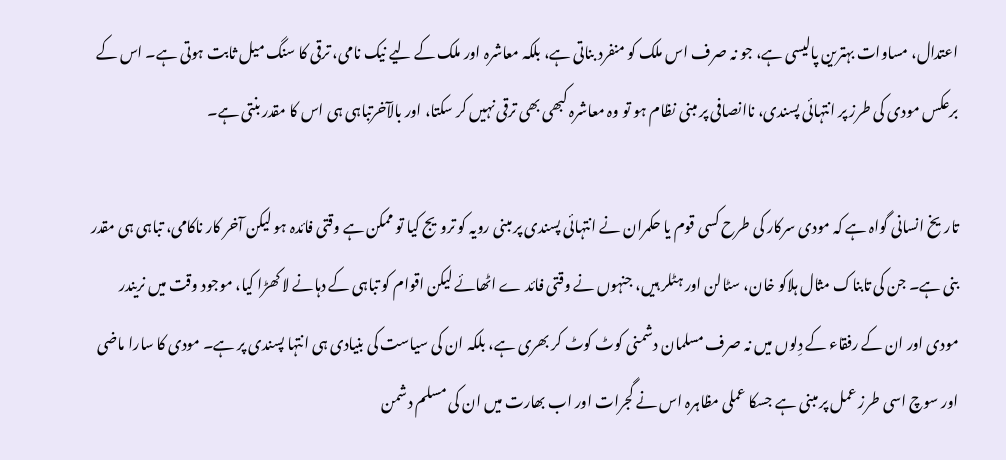اعتدال، مساوات بہترین پالیسی ہے، جو نہ صرف اس ملک کو منفرد بناتی ہے، بلکہ معاشرہ اور ملک کے لیے نیک نامی، ترقی کا سنگ میل ثابت ہوتی ہے۔ اس کے برعکس مودی کی طرز پر انتہائی پسندی، ناانصافی پر مبنی نظام ہو تو وہ معاشرہ کبھی بھی ترقی نہیں کر سکتا، اور بالآخرتباہی ہی اس کا مقدر بنتی ہے۔

تاریخ انسانی گواہ ہے کہ مودی سرکار کی طرح کسی قوم یا حکمران نے انتہائی پسندی پر مبنی رویہ کو ترویج کیا تو ممکن ہے وقتی فائدہ ہو لیکن آخر کار ناکامی، تباہی ہی مقدر بنی ہے۔ جن کی تابناک مثال ہلاکو خان، سٹالن اور ہٹلر ہیں، جنہوں نے وقتی فائد ے اٹھائے لیکن اقوام کو تباہی کے دہانے لا کھڑا کیا، موجود وقت میں نریندر مودی اور ان کے رفقاء کے دِلوں میں نہ صرف مسلمان دشمنی کوٹ کوٹ کر بھری ہے، بلکہ ان کی سیاست کی بنیادی ہی انتہا پسندی پر ہے۔ مودی کا سارا ماضی اور سوچ اسی طرز عمل پر مبنی ہے جسکا عملی مظاہرہ اس نے گجرات اور اب بھارت میں ان کی مسلم دشمن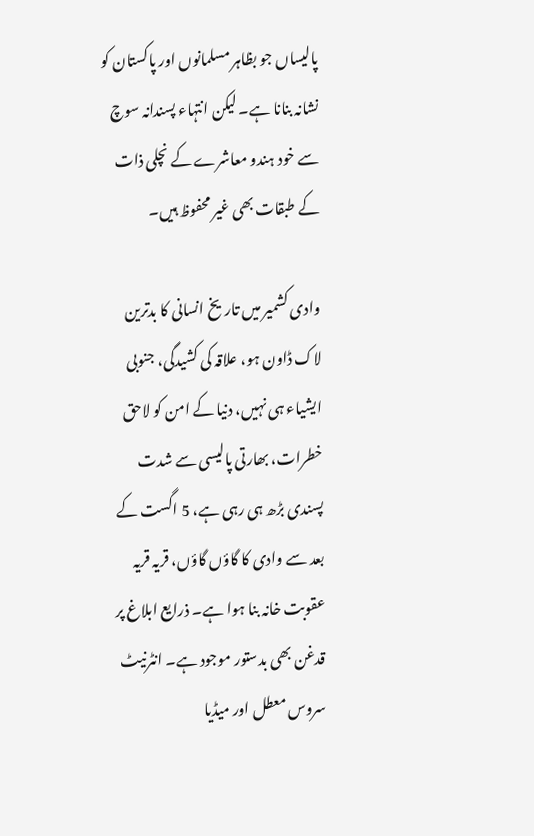پالیساں جو بظاہر مسلمانوں اور پاکستان کو نشانہ بنانا ہے۔ لیکن انتہاء پسندانہ سوچ سے خود ہندو معاشرے کے نچلی ذات کے طبقات بھی غیر محفوظ ہیں۔

وادی کشمیر میں تاریخ انسانی کا بدترین لاک ڈاون ہو، علاقہ کی کشیدگی، جنوبی ایشیاء ہی نہیں، دنیا کے امن کو لاحق خطرات، بھارتی پالیسی سے شدت پسندی بڑھ ہی رہی ہے، 5 اگست کے بعد سے وادی کا گاؤں گاؤں، قریہ قریہ عقوبت خانہ بنا ہوا ہے۔ ذرایع ابلاغ پر قدغن بھی بدستور موجود ہے۔ انٹرنیٹ سروس معطل اور میڈیا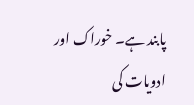پابند ہے۔ خوراک اور ادویات کی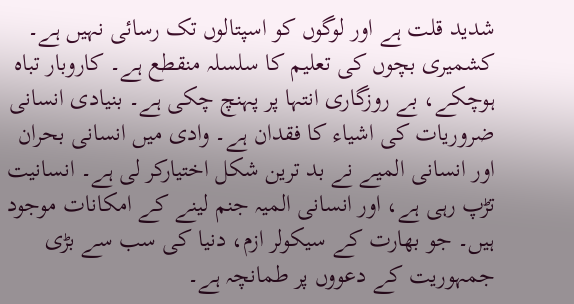شدید قلت ہے اور لوگوں کو اسپتالوں تک رسائی نہیں ہے۔ کشمیری بچوں کی تعلیم کا سلسلہ منقطع ہے۔ کاروبار تباہ ہوچکے، بے روزگاری انتہا پر پہنچ چکی ہے۔ بنیادی انسانی ضروریات کی اشیاء کا فقدان ہے۔ وادی میں انسانی بحران اور انسانی المیے نے بد ترین شکل اختیارکر لی ہے۔ انسانیت تڑپ رہی ہے، اور انسانی المیہ جنم لینے کے امکانات موجود ہیں۔ جو بھارت کے سیکولر ازم، دنیا کی سب سے بڑی جمہوریت کے دعووں پر طمانچہ ہے۔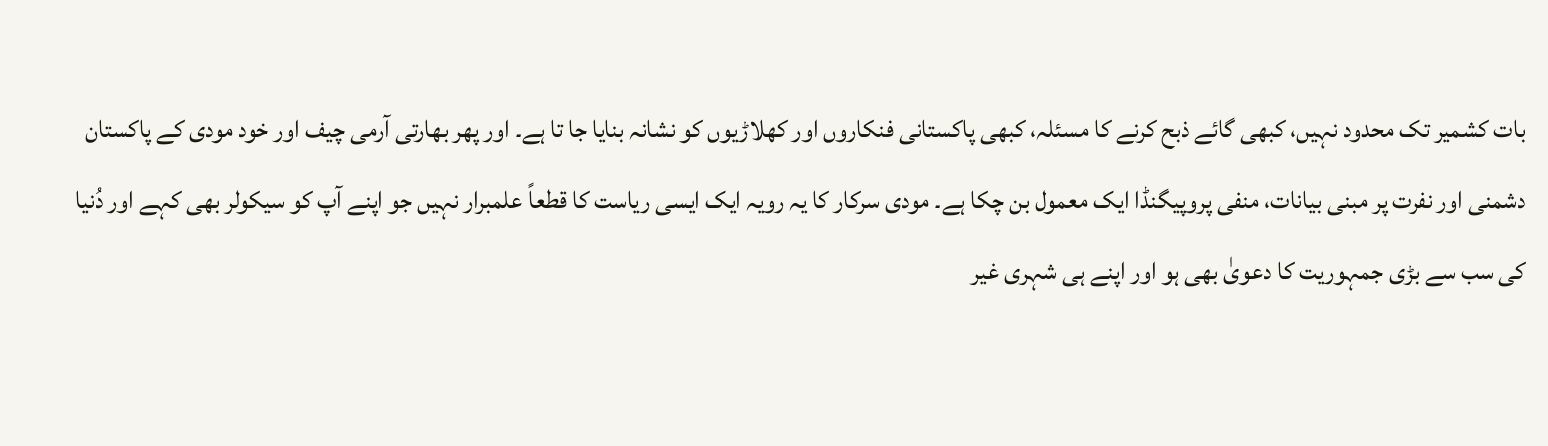بات کشمیر تک محدود نہیں، کبھی گائے ذبح کرنے کا مسئلہ، کبھی پاکستانی فنکاروں اور کھلاڑیوں کو نشانہ بنایا جا تا ہے۔ اور پھر بھارتی آرمی چیف اور خود مودی کے پاکستان دشمنی اور نفرت پر مبنی بیانات، منفی پروپیگنڈا ایک معمول بن چکا ہے۔ مودی سرکار کا یہ رویہ ایک ایسی ریاست کا قطعاً علمبرار نہیں جو اپنے آپ کو سیکولر بھی کہے اور دُنیا کی سب سے بڑی جمہوریت کا دعویٰ بھی ہو اور اپنے ہی شہری غیر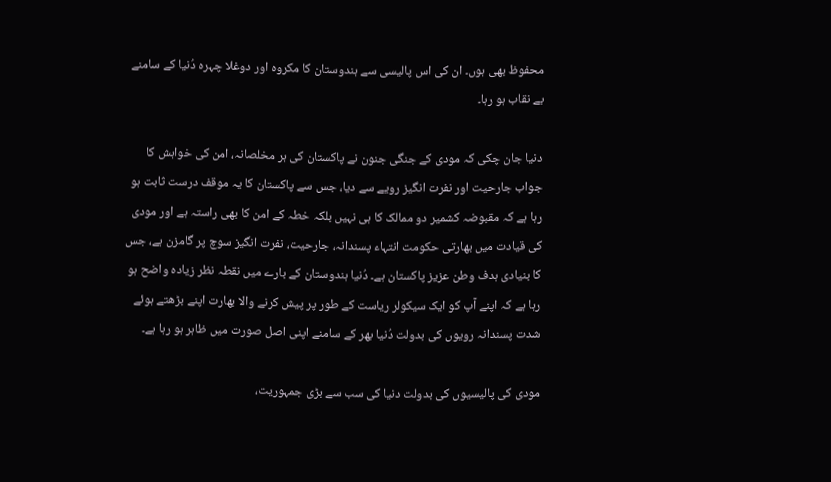محفوظ بھی ہوں۔ ان کی اس پالیسی سے ہندوستان کا مکروہ اور دوغلا چہرہ دُنیا کے سامنے بے نقاب ہو رہا۔

دنیا جان چکی کہ مودی کے جنگی جنون نے پاکستان کی ہر مخلصانہ، امن کی خواہش کا جواب جارحیت اور نفرت انگیز رویے سے دیا، جس سے پاکستان کا یہ موقف درست ثابت ہو رہا ہے کہ مقبوضہ کشمیر دو ممالک کا ہی نہیں بلکہ خطہ کے امن کا بھی راستہ ہے اور مودی کی قیادت میں بھارتی حکومت انتہاء پسندانہ، جارحیت، نفرت انگیز سوچ پر گامزن ہے، جس کا بنیادی ہدف وطن عزیز پاکستان ہے۔ دُنیا ہندوستان کے بارے میں نقطہ نظر زیادہ واضح ہو رہا ہے کہ اپنے آپ کو ایک سیکولر ریاست کے طور پر پیش کرنے والا بھارت اپنے بڑھتے ہوئے شدت پسندانہ رویوں کی بدولت دُنیا بھر کے سامنے اپنی اصل صورت میں ظاہر ہو رہا ہے۔

مودی کی پالیسیوں کی بدولت دنیا کی سب سے بڑی جمہوریت،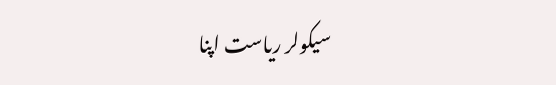سیکولر ریاست اپنا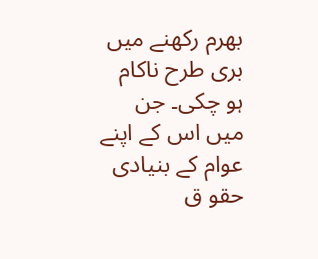بھرم رکھنے میں بری طرح ناکام ہو چکی۔ جن میں اس کے اپنے عوام کے بنیادی حقو ق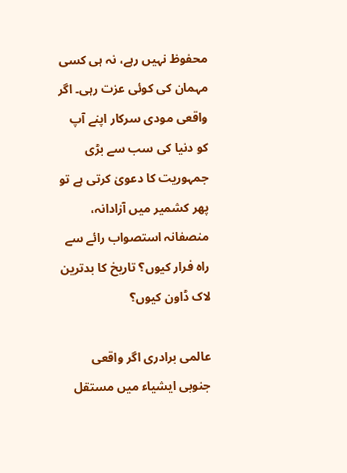محفوظ نہیں رہے، نہ ہی کسی مہمان کی کوئی عزت رہی۔ اگر واقعی مودی سرکار اپنے آپ کو دنیا کی سب سے بڑی جمہوریت کا دعویٰ کرتی ہے تو پھر کشمیر میں آزادانہ، منصفانہ استصواب رائے سے راہ فرار کیوں؟ تاریخ کا بدترین لاک ڈاون کیوں؟

عالمی برادری اگر واقعی جنوبی ایشیاء میں مستقل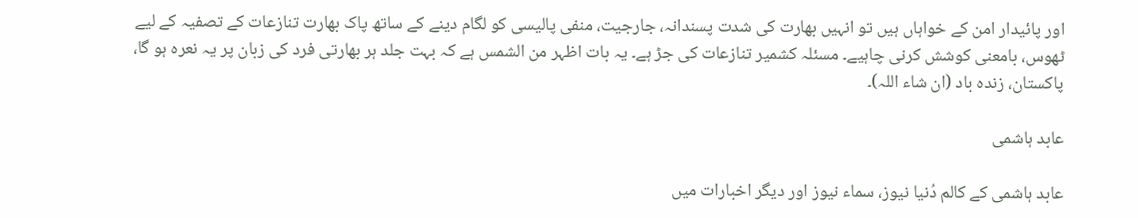اور پائیدار امن کے خواہاں ہیں تو انہیں بھارت کی شدت پسندانہ، جارجیت، منفی پالیسی کو لگام دینے کے ساتھ پاک بھارت تنازعات کے تصفیہ کے لیے ٹھوس، بامعنی کوشش کرنی چاہیے۔ مسئلہ کشمیر تنازعات کی جڑ ہے۔ یہ بات اظہر من الشمس ہے کہ بہت جلد ہر بھارتی فرد کی زبان پر یہ نعرہ ہو گا، پاکستان، زندہ باد (ان شاء اللہ)۔

عابد ہاشمی

عابد ہاشمی کے کالم دُنیا نیوز، سماء نیوز اور دیگر اخبارات میں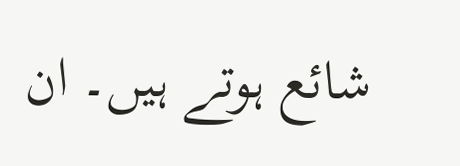شائع ہوتے ہیں۔ ان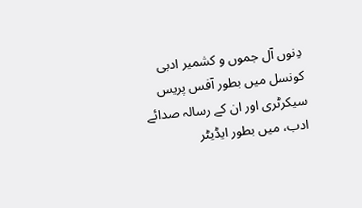دِنوں آل جموں و کشمیر ادبی کونسل میں بطور آفس پریس سیکرٹری اور ان کے رسالہ صدائے ادب، میں بطور ایڈیٹر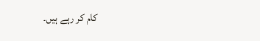کام کر رہے ہیں۔